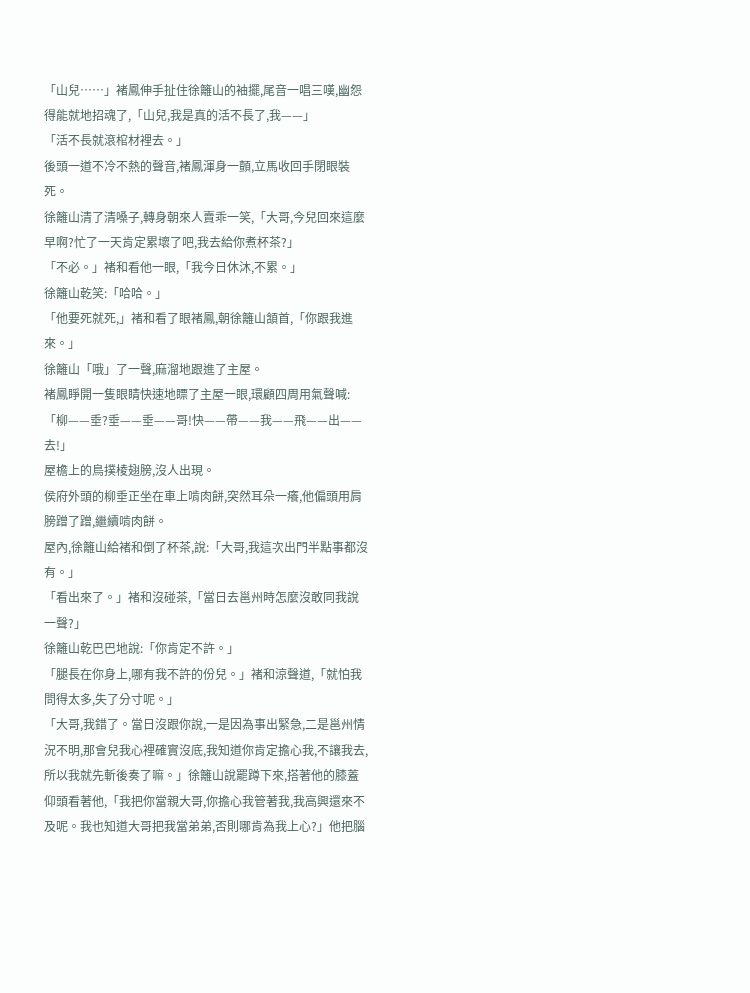「山兒……」褚鳳伸手扯住徐籬山的袖擺,尾音一唱三嘆,幽怨得能就地招魂了,「山兒,我是真的活不長了,我——」
「活不長就滾棺材裡去。」
後頭一道不冷不熱的聲音,褚鳳渾身一顫,立馬收回手閉眼裝死。
徐籬山清了清嗓子,轉身朝來人賣乖一笑,「大哥,今兒回來這麼早啊?忙了一天肯定累壞了吧,我去給你煮杯茶?」
「不必。」褚和看他一眼,「我今日休沐,不累。」
徐籬山乾笑:「哈哈。」
「他要死就死,」褚和看了眼褚鳳,朝徐籬山頷首,「你跟我進來。」
徐籬山「哦」了一聲,麻溜地跟進了主屋。
褚鳳睜開一隻眼睛快速地瞟了主屋一眼,環顧四周用氣聲喊:「柳——垂?垂——垂——哥!快——帶——我——飛——出——去!」
屋檐上的鳥撲棱翅膀,沒人出現。
侯府外頭的柳垂正坐在車上啃肉餅,突然耳朵一癢,他偏頭用肩膀蹭了蹭,繼續啃肉餅。
屋內,徐籬山給褚和倒了杯茶,說:「大哥,我這次出門半點事都沒有。」
「看出來了。」褚和沒碰茶,「當日去邕州時怎麼沒敢同我說一聲?」
徐籬山乾巴巴地說:「你肯定不許。」
「腿長在你身上,哪有我不許的份兒。」褚和涼聲道,「就怕我問得太多,失了分寸呢。」
「大哥,我錯了。當日沒跟你說,一是因為事出緊急,二是邕州情況不明,那會兒我心裡確實沒底,我知道你肯定擔心我,不讓我去,所以我就先斬後奏了嘛。」徐籬山說罷蹲下來,搭著他的膝蓋仰頭看著他,「我把你當親大哥,你擔心我管著我,我高興還來不及呢。我也知道大哥把我當弟弟,否則哪肯為我上心?」他把腦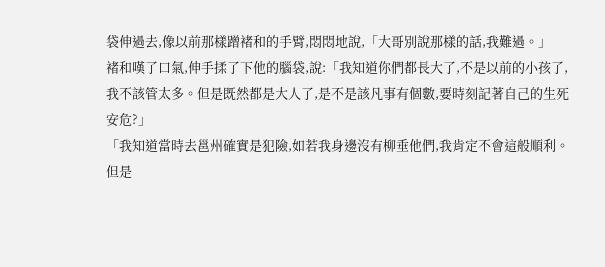袋伸過去,像以前那樣蹭褚和的手臂,悶悶地說,「大哥別說那樣的話,我難過。」
褚和嘆了口氣,伸手揉了下他的腦袋,說:「我知道你們都長大了,不是以前的小孩了,我不該管太多。但是既然都是大人了,是不是該凡事有個數,要時刻記著自己的生死安危?」
「我知道當時去邕州確實是犯險,如若我身邊沒有柳垂他們,我肯定不會這般順利。但是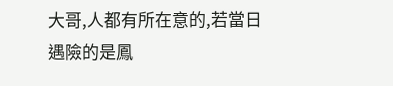大哥,人都有所在意的,若當日遇險的是鳳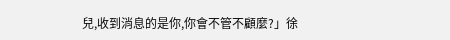兒,收到消息的是你,你會不管不顧麼?」徐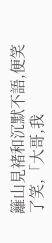籬山見褚和沉默不語,便笑了笑,「大哥,我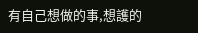有自己想做的事,想護的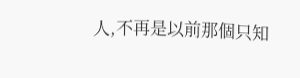人,不再是以前那個只知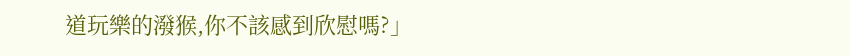道玩樂的潑猴,你不該感到欣慰嗎?」